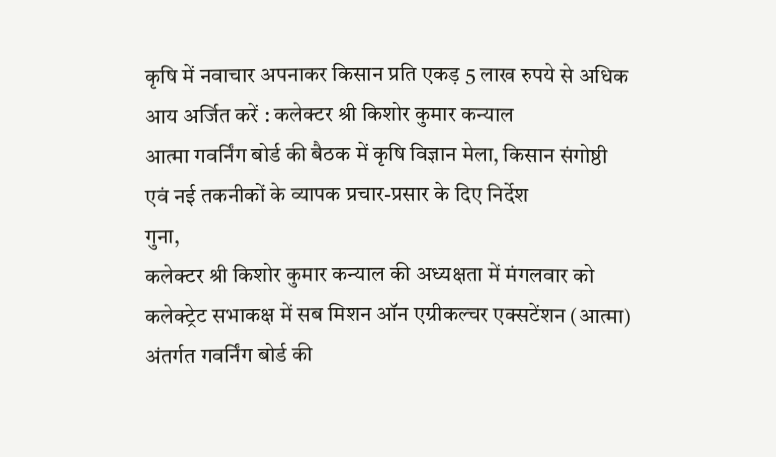कृषि में नवाचार अपनाकर किसान प्रति एकड़ 5 लाख रुपये से अधिक आय अर्जित करें : कलेक्टर श्री किशोर कुमार कन्याल
आत्मा गवर्निंग बोर्ड की बैठक में कृषि विज्ञान मेला, किसान संगोष्ठी एवं नई तकनीकों के व्यापक प्रचार-प्रसार के दिए निर्देश
गुना,
कलेक्टर श्री किशोर कुमार कन्याल की अध्यक्षता में मंगलवार को कलेक्ट्रेट सभाकक्ष में सब मिशन ऑन एग्रीकल्चर एक्सटेंशन (आत्मा) अंतर्गत गवर्निंग बोर्ड की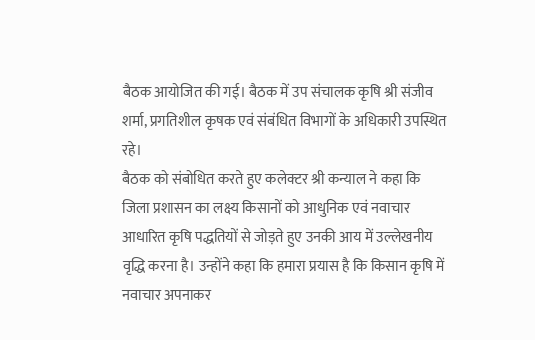बैठक आयोजित की गई। बैठक में उप संचालक कृषि श्री संजीव शर्मा, प्रगतिशील कृषक एवं संबंधित विभागों के अधिकारी उपस्थित रहे।
बैठक को संबोधित करते हुए कलेक्टर श्री कन्याल ने कहा कि जिला प्रशासन का लक्ष्य किसानों को आधुनिक एवं नवाचार आधारित कृषि पद्धतियों से जोड़ते हुए उनकी आय में उल्लेखनीय वृद्धि करना है। उन्होंने कहा कि हमारा प्रयास है कि किसान कृषि में नवाचार अपनाकर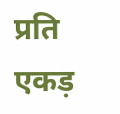प्रति एकड़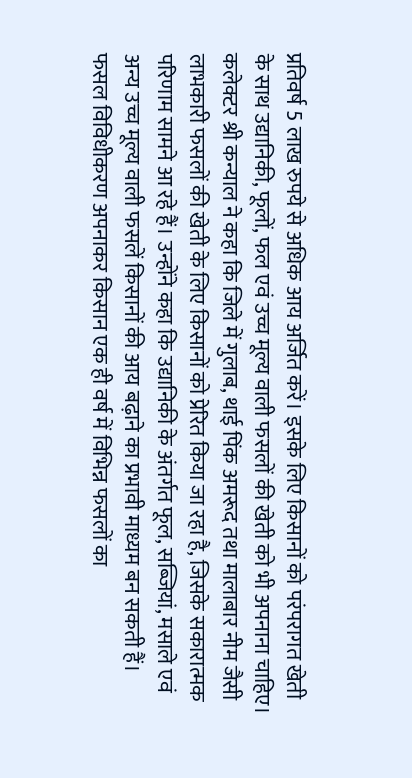प्रतिवर्ष 5 लाख रुपये से अधिक आय अर्जित करें। इसके लिए किसानों को परंपरागत खेती के साथ उद्यानिकी, फूलों, फल एवं उच्च मूल्य वाली फसलों की खेती को भी अपनाना चाहिए।
कलेक्टर श्री कन्याल ने कहा कि जिले में गुलाब, थाई पिंक अमरूद तथा मालाबार नीम जैसी लाभकारी फसलों की खेती के लिए किसानों को प्रेरित किया जा रहा है, जिसके सकारात्मक परिणाम सामने आ रहे हैं। उन्होंने कहा कि उद्यानिकी के अंतर्गत फूल, सब्जियां, मसाले एवं अन्य उच्च मूल्य वाली फसलें किसानों की आय बढ़ाने का प्रभावी माध्यम बन सकती हैं। फसल विविधीकरण अपनाकर किसान एक ही वर्ष में विभिन्न फसलों का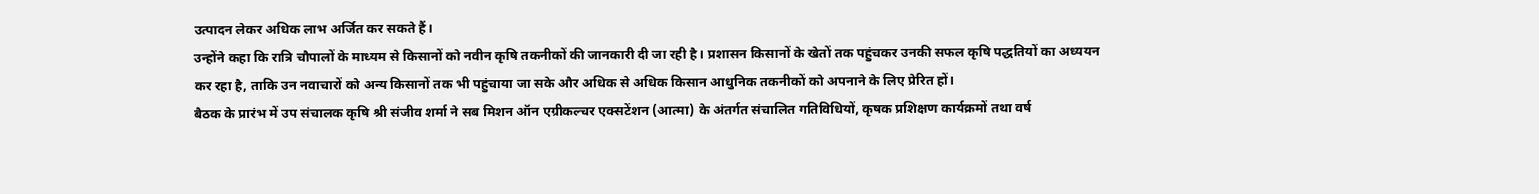उत्पादन लेकर अधिक लाभ अर्जित कर सकते हैं।
उन्होंने कहा कि रात्रि चौपालों के माध्यम से किसानों को नवीन कृषि तकनीकों की जानकारी दी जा रही है। प्रशासन किसानों के खेतों तक पहुंचकर उनकी सफल कृषि पद्धतियों का अध्ययन कर रहा है, ताकि उन नवाचारों को अन्य किसानों तक भी पहुंचाया जा सके और अधिक से अधिक किसान आधुनिक तकनीकों को अपनाने के लिए प्रेरित हों।
बैठक के प्रारंभ में उप संचालक कृषि श्री संजीव शर्मा ने सब मिशन ऑन एग्रीकल्चर एक्सटेंशन (आत्मा) के अंतर्गत संचालित गतिविधियों, कृषक प्रशिक्षण कार्यक्रमों तथा वर्ष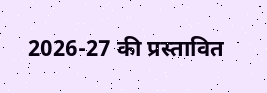2026-27 की प्रस्तावित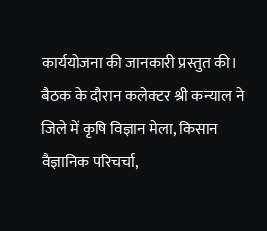कार्ययोजना की जानकारी प्रस्तुत की।
बैठक के दौरान कलेक्टर श्री कन्याल ने जिले में कृषि विज्ञान मेला, किसान वैज्ञानिक परिचर्चा,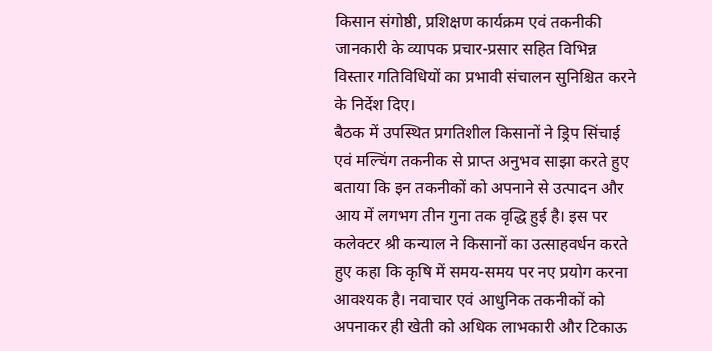किसान संगोष्ठी, प्रशिक्षण कार्यक्रम एवं तकनीकी जानकारी के व्यापक प्रचार-प्रसार सहित विभिन्न विस्तार गतिविधियों का प्रभावी संचालन सुनिश्चित करने के निर्देश दिए।
बैठक में उपस्थित प्रगतिशील किसानों ने ड्रिप सिंचाई एवं मल्चिंग तकनीक से प्राप्त अनुभव साझा करते हुए बताया कि इन तकनीकों को अपनाने से उत्पादन और आय में लगभग तीन गुना तक वृद्धि हुई है। इस पर कलेक्टर श्री कन्याल ने किसानों का उत्साहवर्धन करते हुए कहा कि कृषि में समय-समय पर नए प्रयोग करना आवश्यक है। नवाचार एवं आधुनिक तकनीकों को अपनाकर ही खेती को अधिक लाभकारी और टिकाऊ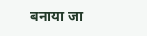बनाया जा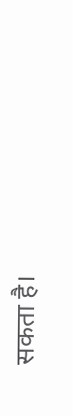सकता है।